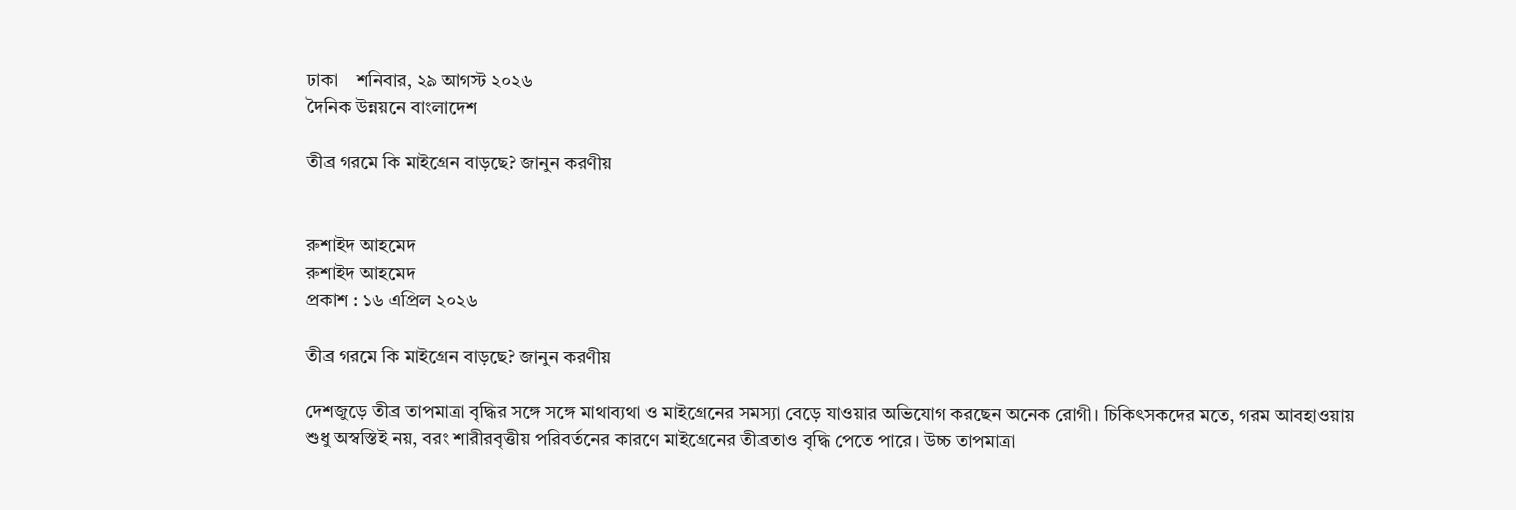ঢাকা    শনিবার, ২৯ আগস্ট ২০২৬
দৈনিক উন্নয়নে বাংলাদেশ

তীব্র গরমে কি মাইগ্রেন বাড়ছে? জানুন করণীয়


রুশাইদ আহমেদ
রুশাইদ আহমেদ
প্রকাশ : ১৬ এপ্রিল ২০২৬

তীব্র গরমে কি মাইগ্রেন বাড়ছে? জানুন করণীয়

দেশজুড়ে তীব্র তাপমাত্রা বৃদ্ধির সঙ্গে সঙ্গে মাথাব্যথা ও মাইগ্রেনের সমস্যা বেড়ে যাওয়ার অভিযোগ করছেন অনেক রোগী। চিকিৎসকদের মতে, গরম আবহাওয়ায় শুধু অস্বস্তিই নয়, বরং শারীরবৃত্তীয় পরিবর্তনের কারণে মাইগ্রেনের তীব্রতাও বৃদ্ধি পেতে পারে। উচ্চ তাপমাত্রা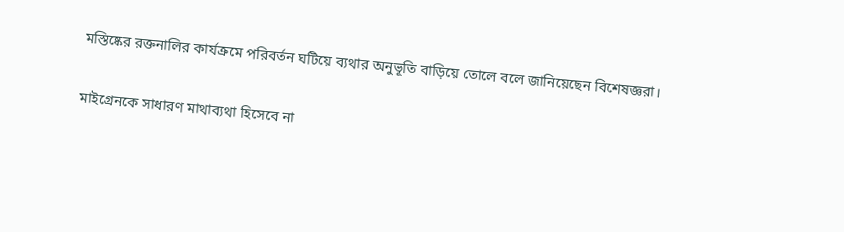মস্তিষ্কের রক্তনালির কার্যক্রমে পরিবর্তন ঘটিয়ে ব্যথার অনুভূতি বাড়িয়ে তোলে বলে জানিয়েছেন বিশেষজ্ঞরা।

মাইগ্রেনকে সাধারণ মাথাব্যথা হিসেবে না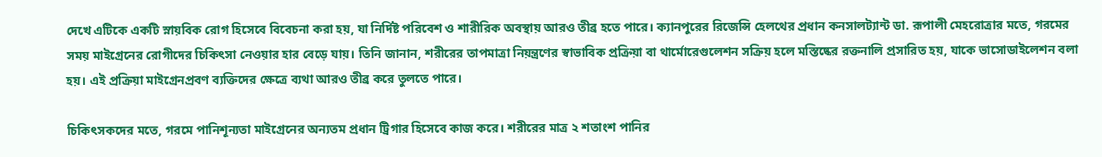দেখে এটিকে একটি স্নায়বিক রোগ হিসেবে বিবেচনা করা হয়, যা নির্দিষ্ট পরিবেশ ও শারীরিক অবস্থায় আরও তীব্র হতে পারে। ক্যানপুরের রিজেন্সি হেলথের প্রধান কনসালট্যান্ট ডা. রূপালী মেহরোত্রার মতে, গরমের সময় মাইগ্রেনের রোগীদের চিকিৎসা নেওয়ার হার বেড়ে যায়। তিনি জানান, শরীরের তাপমাত্রা নিয়ন্ত্রণের স্বাভাবিক প্রক্রিয়া বা থার্মোরেগুলেশন সক্রিয় হলে মস্তিষ্কের রক্তনালি প্রসারিত হয়, যাকে ভাসোডাইলেশন বলা হয়। এই প্রক্রিয়া মাইগ্রেনপ্রবণ ব্যক্তিদের ক্ষেত্রে ব্যথা আরও তীব্র করে তুলতে পারে।

চিকিৎসকদের মতে, গরমে পানিশূন্যতা মাইগ্রেনের অন্যতম প্রধান ট্রিগার হিসেবে কাজ করে। শরীরের মাত্র ২ শতাংশ পানির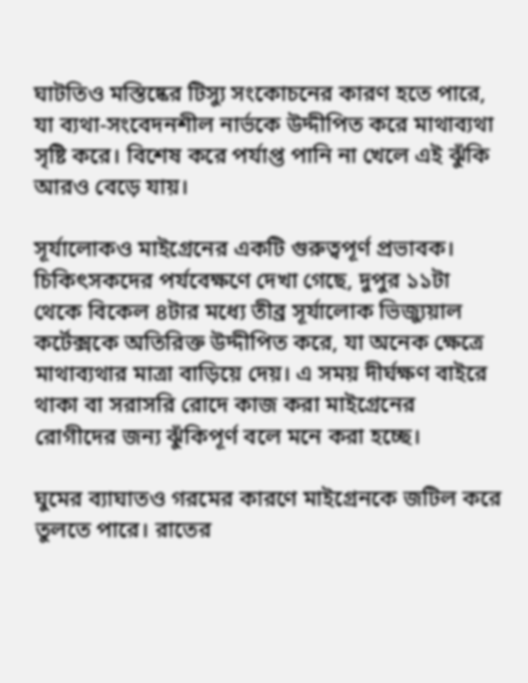ঘাটতিও মস্তিষ্কের টিস্যু সংকোচনের কারণ হতে পারে, যা ব্যথা-সংবেদনশীল নার্ভকে উদ্দীপিত করে মাথাব্যথা সৃষ্টি করে। বিশেষ করে পর্যাপ্ত পানি না খেলে এই ঝুঁকি আরও বেড়ে যায়।

সূর্যালোকও মাইগ্রেনের একটি গুরুত্বপূর্ণ প্রভাবক। চিকিৎসকদের পর্যবেক্ষণে দেখা গেছে, দুপুর ১১টা থেকে বিকেল ৪টার মধ্যে তীব্র সূর্যালোক ভিজ্যুয়াল কর্টেক্সকে অতিরিক্ত উদ্দীপিত করে, যা অনেক ক্ষেত্রে মাথাব্যথার মাত্রা বাড়িয়ে দেয়। এ সময় দীর্ঘক্ষণ বাইরে থাকা বা সরাসরি রোদে কাজ করা মাইগ্রেনের রোগীদের জন্য ঝুঁকিপূর্ণ বলে মনে করা হচ্ছে।

ঘুমের ব্যাঘাতও গরমের কারণে মাইগ্রেনকে জটিল করে তুলতে পারে। রাতের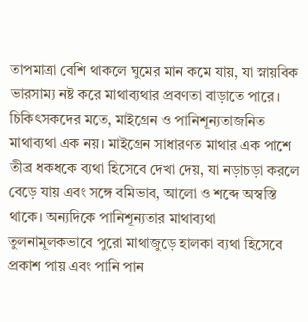তাপমাত্রা বেশি থাকলে ঘুমের মান কমে যায়, যা স্নায়বিক ভারসাম্য নষ্ট করে মাথাব্যথার প্রবণতা বাড়াতে পারে। চিকিৎসকদের মতে, মাইগ্রেন ও পানিশূন্যতাজনিত মাথাব্যথা এক নয়। মাইগ্রেন সাধারণত মাথার এক পাশে তীব্র ধকধকে ব্যথা হিসেবে দেখা দেয়, যা নড়াচড়া করলে বেড়ে যায় এবং সঙ্গে বমিভাব, আলো ও শব্দে অস্বস্তি থাকে। অন্যদিকে পানিশূন্যতার মাথাব্যথা তুলনামূলকভাবে পুরো মাথাজুড়ে হালকা ব্যথা হিসেবে প্রকাশ পায় এবং পানি পান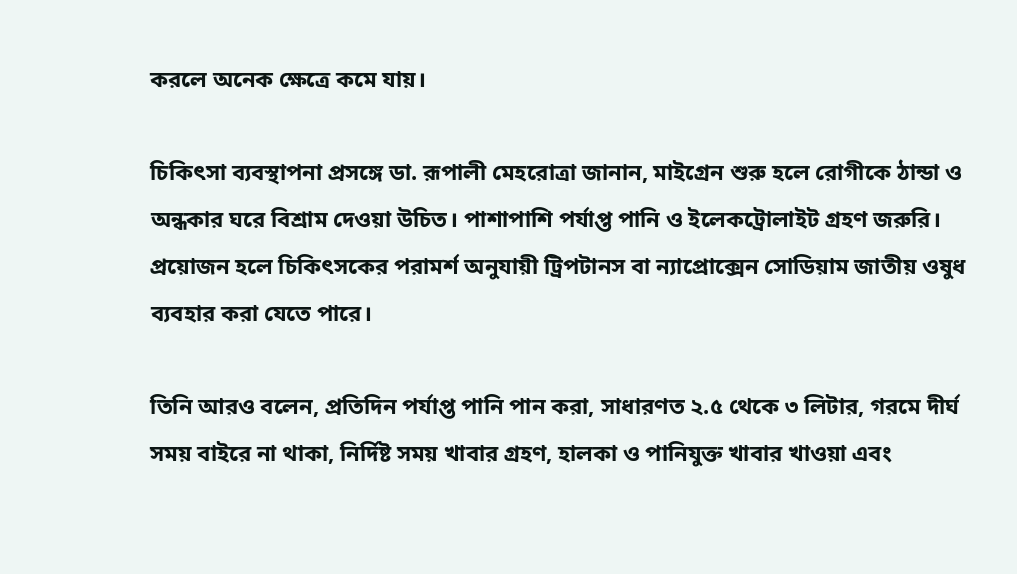করলে অনেক ক্ষেত্রে কমে যায়।

চিকিৎসা ব্যবস্থাপনা প্রসঙ্গে ডা. রূপালী মেহরোত্রা জানান, মাইগ্রেন শুরু হলে রোগীকে ঠান্ডা ও অন্ধকার ঘরে বিশ্রাম দেওয়া উচিত। পাশাপাশি পর্যাপ্ত পানি ও ইলেকট্রোলাইট গ্রহণ জরুরি। প্রয়োজন হলে চিকিৎসকের পরামর্শ অনুযায়ী ট্রিপটানস বা ন্যাপ্রোক্সেন সোডিয়াম জাতীয় ওষুধ ব্যবহার করা যেতে পারে।

তিনি আরও বলেন, প্রতিদিন পর্যাপ্ত পানি পান করা, সাধারণত ২.৫ থেকে ৩ লিটার, গরমে দীর্ঘ সময় বাইরে না থাকা, নির্দিষ্ট সময় খাবার গ্রহণ, হালকা ও পানিযুক্ত খাবার খাওয়া এবং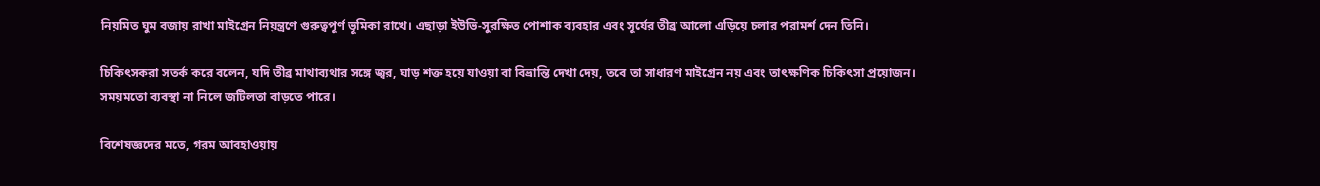নিয়মিত ঘুম বজায় রাখা মাইগ্রেন নিয়ন্ত্রণে গুরুত্বপূর্ণ ভূমিকা রাখে। এছাড়া ইউভি-সুরক্ষিত পোশাক ব্যবহার এবং সূর্যের তীব্র আলো এড়িয়ে চলার পরামর্শ দেন তিনি।

চিকিৎসকরা সতর্ক করে বলেন, যদি তীব্র মাথাব্যথার সঙ্গে জ্বর, ঘাড় শক্ত হয়ে যাওয়া বা বিভ্রান্তি দেখা দেয়, তবে তা সাধারণ মাইগ্রেন নয় এবং তাৎক্ষণিক চিকিৎসা প্রয়োজন। সময়মতো ব্যবস্থা না নিলে জটিলতা বাড়তে পারে।

বিশেষজ্ঞদের মতে, গরম আবহাওয়ায়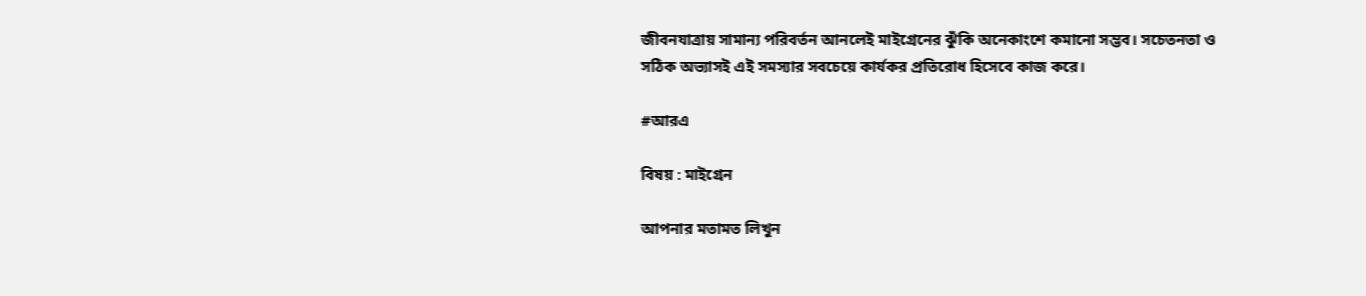জীবনযাত্রায় সামান্য পরিবর্তন আনলেই মাইগ্রেনের ঝুঁকি অনেকাংশে কমানো সম্ভব। সচেতনতা ও সঠিক অভ্যাসই এই সমস্যার সবচেয়ে কার্যকর প্রতিরোধ হিসেবে কাজ করে।

#আরএ

বিষয় : মাইগ্রেন

আপনার মতামত লিখুন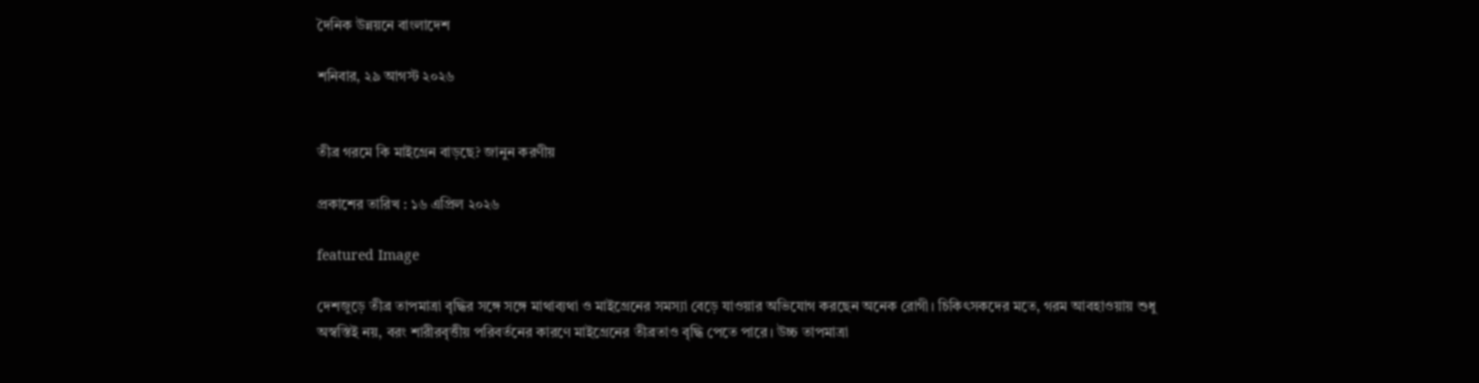দৈনিক উন্নয়নে বাংলাদেশ

শনিবার, ২৯ আগস্ট ২০২৬


তীব্র গরমে কি মাইগ্রেন বাড়ছে? জানুন করণীয়

প্রকাশের তারিখ : ১৬ এপ্রিল ২০২৬

featured Image

দেশজুড়ে তীব্র তাপমাত্রা বৃদ্ধির সঙ্গে সঙ্গে মাথাব্যথা ও মাইগ্রেনের সমস্যা বেড়ে যাওয়ার অভিযোগ করছেন অনেক রোগী। চিকিৎসকদের মতে, গরম আবহাওয়ায় শুধু অস্বস্তিই নয়, বরং শারীরবৃত্তীয় পরিবর্তনের কারণে মাইগ্রেনের তীব্রতাও বৃদ্ধি পেতে পারে। উচ্চ তাপমাত্রা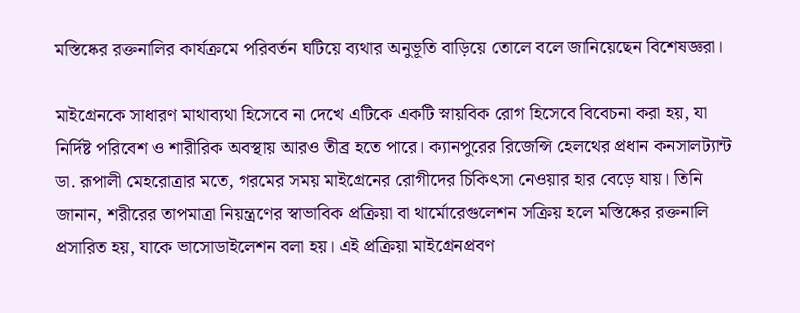মস্তিষ্কের রক্তনালির কার্যক্রমে পরিবর্তন ঘটিয়ে ব্যথার অনুভূতি বাড়িয়ে তোলে বলে জানিয়েছেন বিশেষজ্ঞরা।

মাইগ্রেনকে সাধারণ মাথাব্যথা হিসেবে না দেখে এটিকে একটি স্নায়বিক রোগ হিসেবে বিবেচনা করা হয়, যা নির্দিষ্ট পরিবেশ ও শারীরিক অবস্থায় আরও তীব্র হতে পারে। ক্যানপুরের রিজেন্সি হেলথের প্রধান কনসালট্যান্ট ডা. রূপালী মেহরোত্রার মতে, গরমের সময় মাইগ্রেনের রোগীদের চিকিৎসা নেওয়ার হার বেড়ে যায়। তিনি জানান, শরীরের তাপমাত্রা নিয়ন্ত্রণের স্বাভাবিক প্রক্রিয়া বা থার্মোরেগুলেশন সক্রিয় হলে মস্তিষ্কের রক্তনালি প্রসারিত হয়, যাকে ভাসোডাইলেশন বলা হয়। এই প্রক্রিয়া মাইগ্রেনপ্রবণ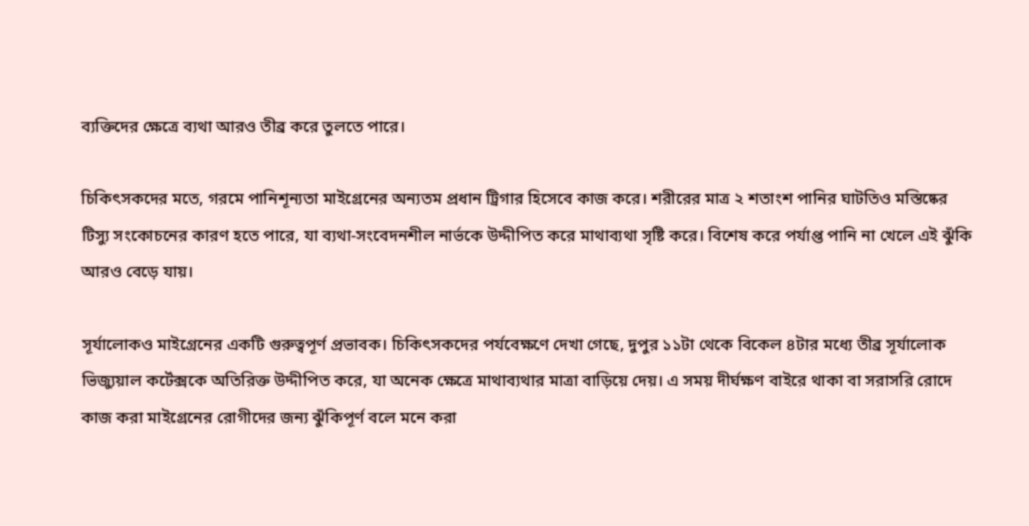ব্যক্তিদের ক্ষেত্রে ব্যথা আরও তীব্র করে তুলতে পারে।

চিকিৎসকদের মতে, গরমে পানিশূন্যতা মাইগ্রেনের অন্যতম প্রধান ট্রিগার হিসেবে কাজ করে। শরীরের মাত্র ২ শতাংশ পানির ঘাটতিও মস্তিষ্কের টিস্যু সংকোচনের কারণ হতে পারে, যা ব্যথা-সংবেদনশীল নার্ভকে উদ্দীপিত করে মাথাব্যথা সৃষ্টি করে। বিশেষ করে পর্যাপ্ত পানি না খেলে এই ঝুঁকি আরও বেড়ে যায়।

সূর্যালোকও মাইগ্রেনের একটি গুরুত্বপূর্ণ প্রভাবক। চিকিৎসকদের পর্যবেক্ষণে দেখা গেছে, দুপুর ১১টা থেকে বিকেল ৪টার মধ্যে তীব্র সূর্যালোক ভিজ্যুয়াল কর্টেক্সকে অতিরিক্ত উদ্দীপিত করে, যা অনেক ক্ষেত্রে মাথাব্যথার মাত্রা বাড়িয়ে দেয়। এ সময় দীর্ঘক্ষণ বাইরে থাকা বা সরাসরি রোদে কাজ করা মাইগ্রেনের রোগীদের জন্য ঝুঁকিপূর্ণ বলে মনে করা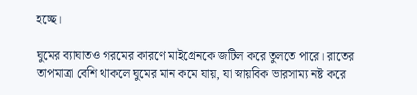হচ্ছে।

ঘুমের ব্যাঘাতও গরমের কারণে মাইগ্রেনকে জটিল করে তুলতে পারে। রাতের তাপমাত্রা বেশি থাকলে ঘুমের মান কমে যায়, যা স্নায়বিক ভারসাম্য নষ্ট করে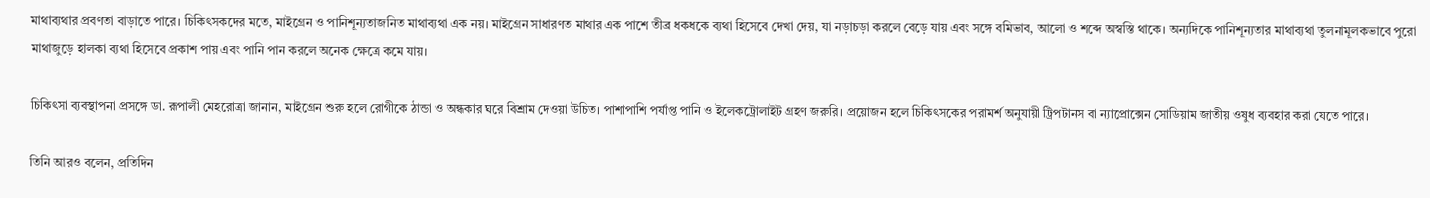মাথাব্যথার প্রবণতা বাড়াতে পারে। চিকিৎসকদের মতে, মাইগ্রেন ও পানিশূন্যতাজনিত মাথাব্যথা এক নয়। মাইগ্রেন সাধারণত মাথার এক পাশে তীব্র ধকধকে ব্যথা হিসেবে দেখা দেয়, যা নড়াচড়া করলে বেড়ে যায় এবং সঙ্গে বমিভাব, আলো ও শব্দে অস্বস্তি থাকে। অন্যদিকে পানিশূন্যতার মাথাব্যথা তুলনামূলকভাবে পুরো মাথাজুড়ে হালকা ব্যথা হিসেবে প্রকাশ পায় এবং পানি পান করলে অনেক ক্ষেত্রে কমে যায়।

চিকিৎসা ব্যবস্থাপনা প্রসঙ্গে ডা. রূপালী মেহরোত্রা জানান, মাইগ্রেন শুরু হলে রোগীকে ঠান্ডা ও অন্ধকার ঘরে বিশ্রাম দেওয়া উচিত। পাশাপাশি পর্যাপ্ত পানি ও ইলেকট্রোলাইট গ্রহণ জরুরি। প্রয়োজন হলে চিকিৎসকের পরামর্শ অনুযায়ী ট্রিপটানস বা ন্যাপ্রোক্সেন সোডিয়াম জাতীয় ওষুধ ব্যবহার করা যেতে পারে।

তিনি আরও বলেন, প্রতিদিন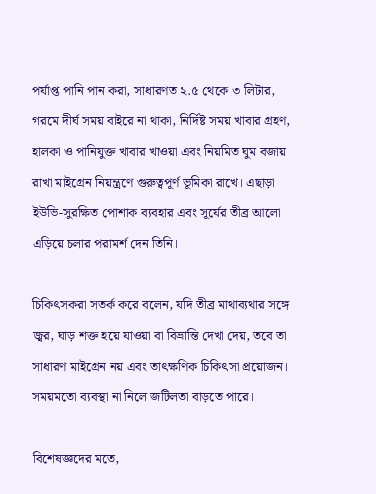পর্যাপ্ত পানি পান করা, সাধারণত ২.৫ থেকে ৩ লিটার, গরমে দীর্ঘ সময় বাইরে না থাকা, নির্দিষ্ট সময় খাবার গ্রহণ, হালকা ও পানিযুক্ত খাবার খাওয়া এবং নিয়মিত ঘুম বজায় রাখা মাইগ্রেন নিয়ন্ত্রণে গুরুত্বপূর্ণ ভূমিকা রাখে। এছাড়া ইউভি-সুরক্ষিত পোশাক ব্যবহার এবং সূর্যের তীব্র আলো এড়িয়ে চলার পরামর্শ দেন তিনি।

চিকিৎসকরা সতর্ক করে বলেন, যদি তীব্র মাথাব্যথার সঙ্গে জ্বর, ঘাড় শক্ত হয়ে যাওয়া বা বিভ্রান্তি দেখা দেয়, তবে তা সাধারণ মাইগ্রেন নয় এবং তাৎক্ষণিক চিকিৎসা প্রয়োজন। সময়মতো ব্যবস্থা না নিলে জটিলতা বাড়তে পারে।

বিশেষজ্ঞদের মতে,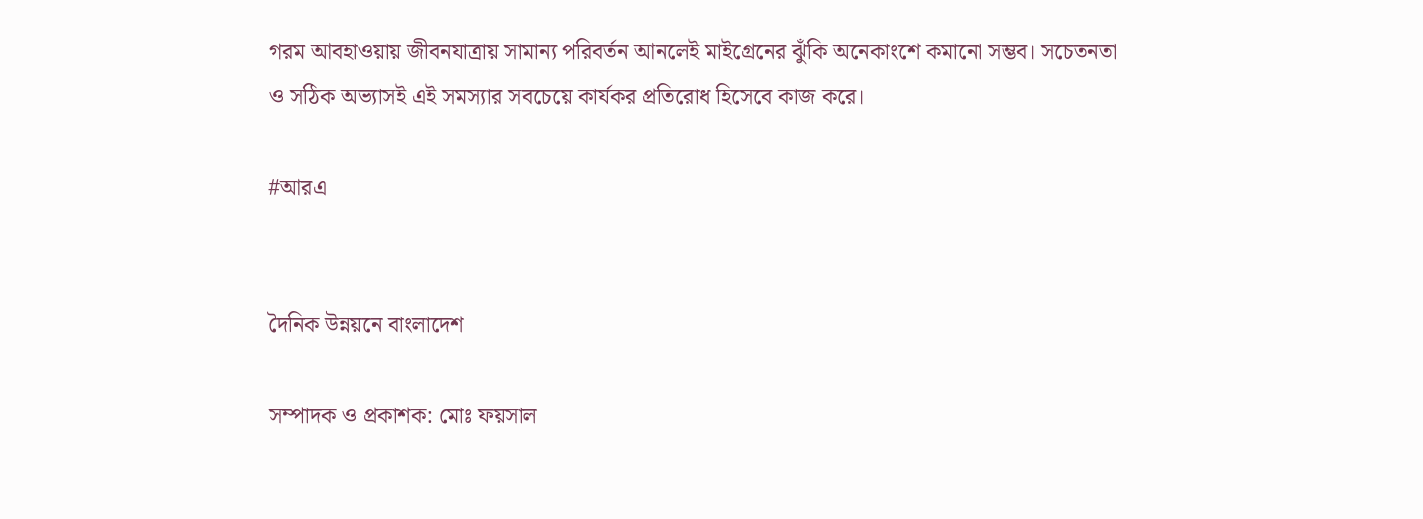গরম আবহাওয়ায় জীবনযাত্রায় সামান্য পরিবর্তন আনলেই মাইগ্রেনের ঝুঁকি অনেকাংশে কমানো সম্ভব। সচেতনতা ও সঠিক অভ্যাসই এই সমস্যার সবচেয়ে কার্যকর প্রতিরোধ হিসেবে কাজ করে।

#আরএ


দৈনিক উন্নয়নে বাংলাদেশ

সম্পাদক ও প্রকাশক: মোঃ ফয়সাল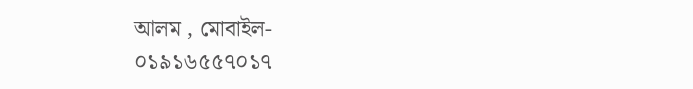আলম , মোবাইল- ০১৯১৬৫৫৭০১৭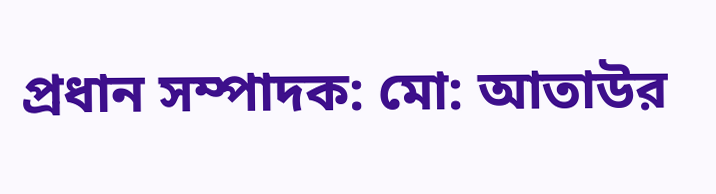প্রধান সম্পাদক: মো: আতাউর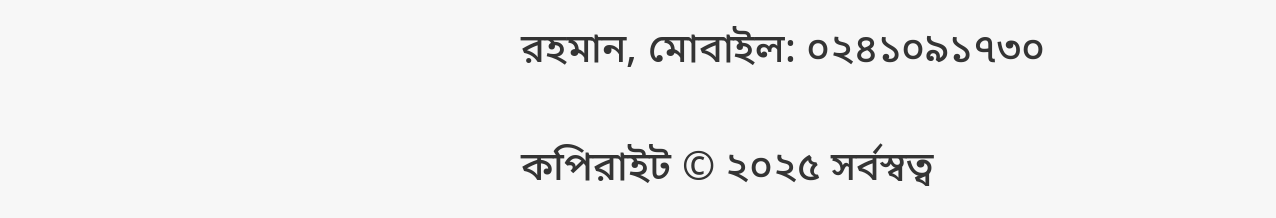রহমান, মোবাইল: ০২৪১০৯১৭৩০

কপিরাইট © ২০২৫ সর্বস্বত্ব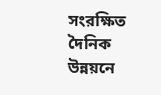সংরক্ষিত দৈনিক উন্নয়নে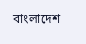বাংলাদেশ